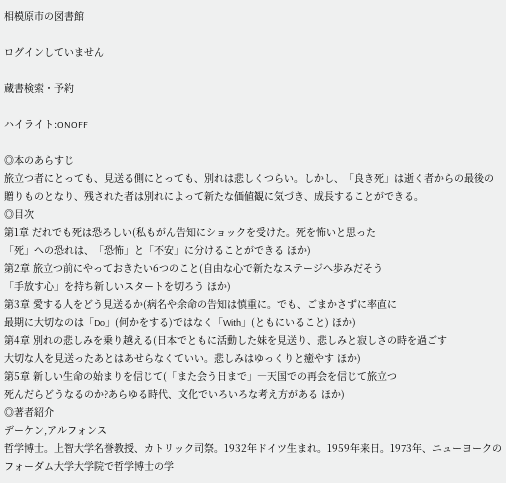相模原市の図書館

ログインしていません

蔵書検索・予約

ハイライト:ONOFF

◎本のあらすじ
旅立つ者にとっても、見送る側にとっても、別れは悲しくつらい。しかし、「良き死」は逝く者からの最後の贈りものとなり、残された者は別れによって新たな価値観に気づき、成長することができる。
◎目次
第1章 だれでも死は恐ろしい(私もがん告知にショックを受けた。死を怖いと思った
「死」への恐れは、「恐怖」と「不安」に分けることができる ほか)
第2章 旅立つ前にやっておきたい6つのこと(自由な心で新たなステージへ歩みだそう
「手放す心」を持ち新しいスタートを切ろう ほか)
第3章 愛する人をどう見送るか(病名や余命の告知は慎重に。でも、ごまかさずに率直に
最期に大切なのは「Do」(何かをする)ではなく「With」(ともにいること) ほか)
第4章 別れの悲しみを乗り越える(日本でともに活動した妹を見送り、悲しみと寂しさの時を過ごす
大切な人を見送ったあとはあせらなくていい。悲しみはゆっくりと癒やす ほか)
第5章 新しい生命の始まりを信じて(「また会う日まで」―天国での再会を信じて旅立つ
死んだらどうなるのか?あらゆる時代、文化でいろいろな考え方がある ほか)
◎著者紹介
デーケン,アルフォンス
哲学博士。上智大学名誉教授、カトリック司祭。1932年ドイツ生まれ。1959年来日。1973年、ニューヨークのフォーダム大学大学院で哲学博士の学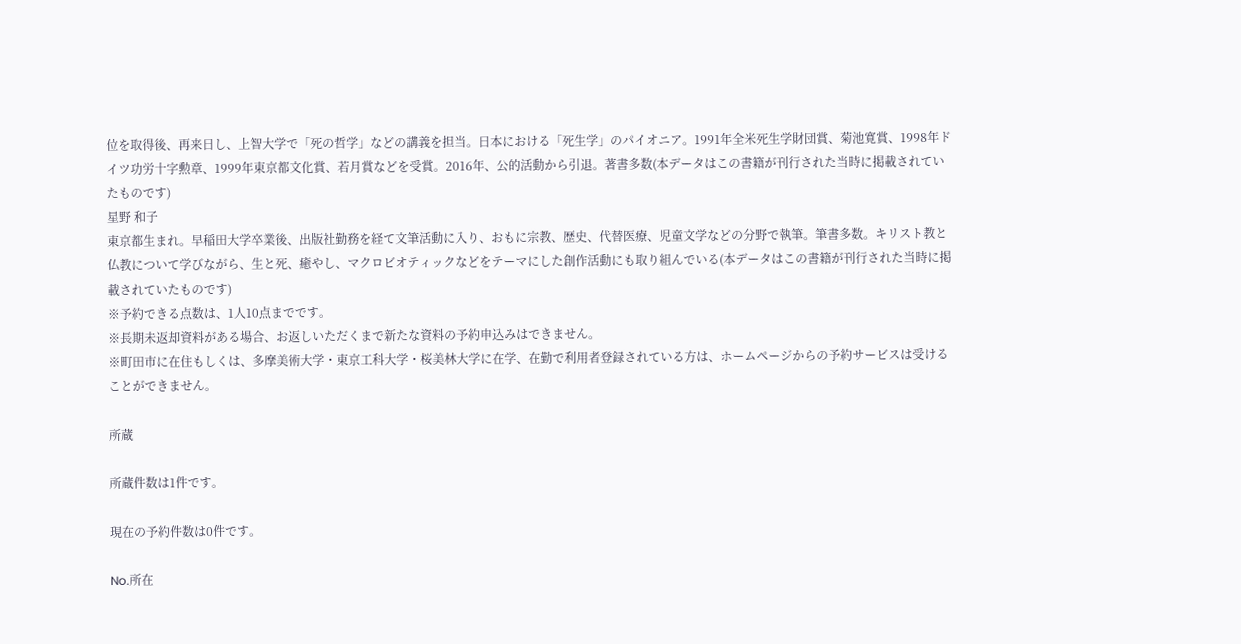位を取得後、再来日し、上智大学で「死の哲学」などの講義を担当。日本における「死生学」のパイオニア。1991年全米死生学財団賞、菊池寛賞、1998年ドイツ功労十字勲章、1999年東京都文化賞、若月賞などを受賞。2016年、公的活動から引退。著書多数(本データはこの書籍が刊行された当時に掲載されていたものです)
星野 和子
東京都生まれ。早稲田大学卒業後、出版社勤務を経て文筆活動に入り、おもに宗教、歴史、代替医療、児童文学などの分野で執筆。筆書多数。キリスト教と仏教について学びながら、生と死、癒やし、マクロビオティックなどをテーマにした創作活動にも取り組んでいる(本データはこの書籍が刊行された当時に掲載されていたものです)
※予約できる点数は、1人10点までです。
※長期未返却資料がある場合、お返しいただくまで新たな資料の予約申込みはできません。
※町田市に在住もしくは、多摩美術大学・東京工科大学・桜美林大学に在学、在勤で利用者登録されている方は、ホームページからの予約サービスは受けることができません。

所蔵

所蔵件数は1件です。

現在の予約件数は0件です。

No.所在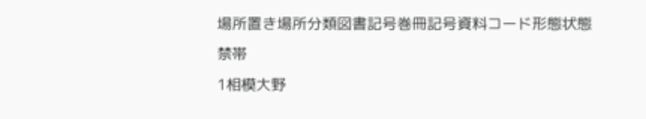場所置き場所分類図書記号巻冊記号資料コード形態状態禁帯
1相模大野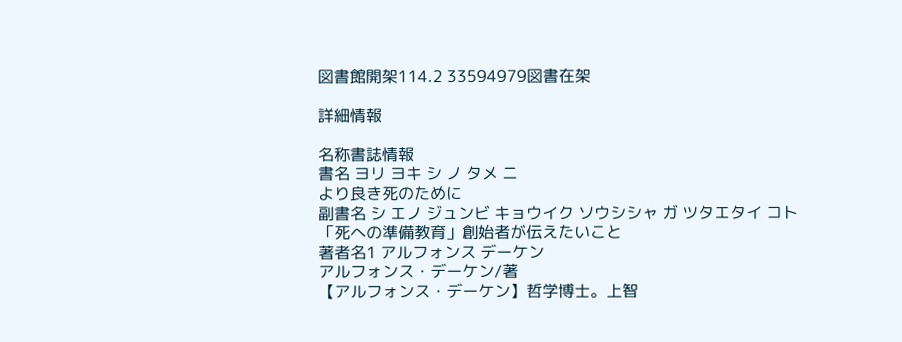図書館開架114.2 33594979図書在架

詳細情報

名称書誌情報
書名 ヨリ ヨキ シ ノ タメ ニ
より良き死のために
副書名 シ エノ ジュンビ キョウイク ソウシシャ ガ ツタエタイ コト
「死への準備教育」創始者が伝えたいこと
著者名1 アルフォンス デーケン
アルフォンス・デーケン/著
【アルフォンス・デーケン】哲学博士。上智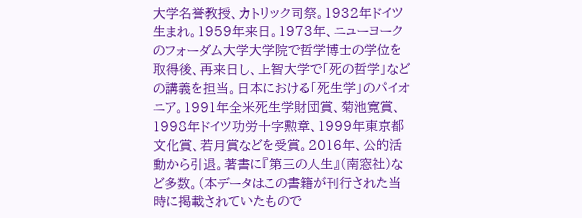大学名誉教授、カトリック司祭。1932年ドイツ生まれ。1959年来日。1973年、ニューヨークのフォーダム大学大学院で哲学博士の学位を取得後、再来日し、上智大学で「死の哲学」などの講義を担当。日本における「死生学」のパイオニア。1991年全米死生学財団賞、菊池寛賞、1998年ドイツ功労十字勲章、1999年東京都文化賞、若月賞などを受賞。2016年、公的活動から引退。著書に『第三の人生』(南窓社)など多数。(本データはこの書籍が刊行された当時に掲載されていたもので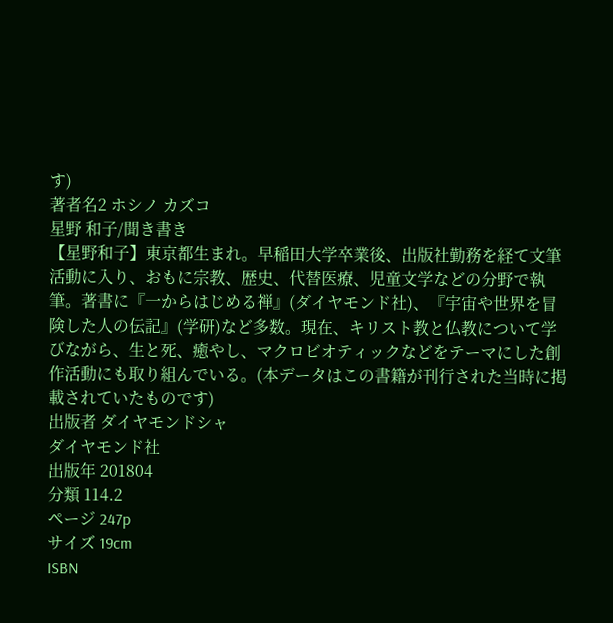す)
著者名2 ホシノ カズコ
星野 和子/聞き書き
【星野和子】東京都生まれ。早稲田大学卒業後、出版社勤務を経て文筆活動に入り、おもに宗教、歴史、代替医療、児童文学などの分野で執筆。著書に『一からはじめる禅』(ダイヤモンド社)、『宇宙や世界を冒険した人の伝記』(学研)など多数。現在、キリスト教と仏教について学びながら、生と死、癒やし、マクロビオティックなどをテーマにした創作活動にも取り組んでいる。(本データはこの書籍が刊行された当時に掲載されていたものです)
出版者 ダイヤモンドシャ
ダイヤモンド社
出版年 201804
分類 114.2
ページ 247p
サイズ 19cm
ISBN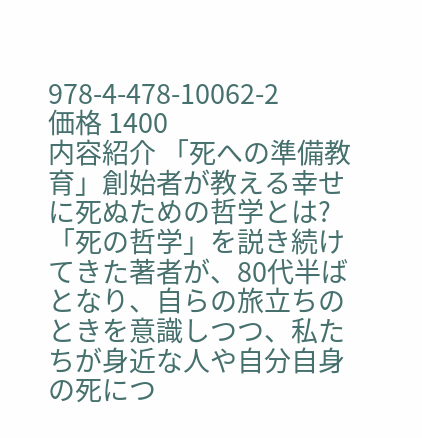978-4-478-10062-2
価格 1400
内容紹介 「死への準備教育」創始者が教える幸せに死ぬための哲学とは?「死の哲学」を説き続けてきた著者が、80代半ばとなり、自らの旅立ちのときを意識しつつ、私たちが身近な人や自分自身の死につ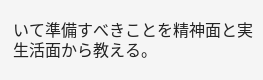いて準備すべきことを精神面と実生活面から教える。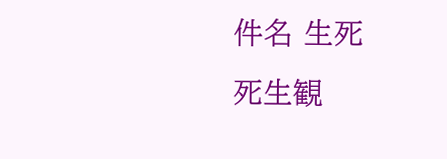件名 生死
死生観